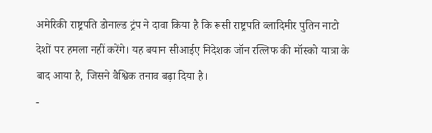अमेरिकी राष्ट्रपति डोनाल्ड ट्रंप ने दावा किया है कि रूसी राष्ट्रपति व्लादिमीर पुतिन नाटो देशों पर हमला नहीं करेंगे। यह बयान सीआईए निदेशक जॉन रत्लिफ की मॉस्को यात्रा के बाद आया है, जिसने वैश्विक तनाव बढ़ा दिया है।
-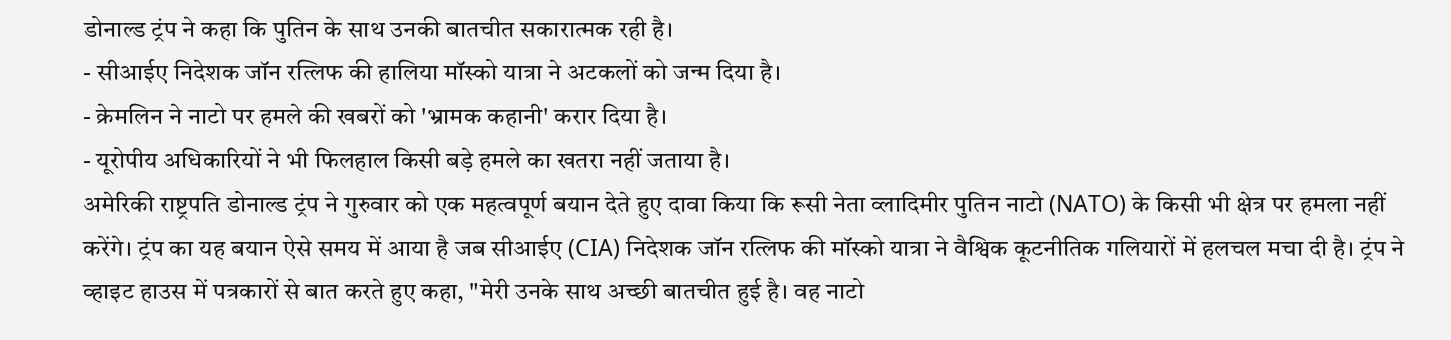डोनाल्ड ट्रंप ने कहा कि पुतिन के साथ उनकी बातचीत सकारात्मक रही है।
- सीआईए निदेशक जॉन रत्लिफ की हालिया मॉस्को यात्रा ने अटकलों को जन्म दिया है।
- क्रेमलिन ने नाटो पर हमले की खबरों को 'भ्रामक कहानी' करार दिया है।
- यूरोपीय अधिकारियों ने भी फिलहाल किसी बड़े हमले का खतरा नहीं जताया है।
अमेरिकी राष्ट्रपति डोनाल्ड ट्रंप ने गुरुवार को एक महत्वपूर्ण बयान देते हुए दावा किया कि रूसी नेता व्लादिमीर पुतिन नाटो (NATO) के किसी भी क्षेत्र पर हमला नहीं करेंगे। ट्रंप का यह बयान ऐसे समय में आया है जब सीआईए (CIA) निदेशक जॉन रत्लिफ की मॉस्को यात्रा ने वैश्विक कूटनीतिक गलियारों में हलचल मचा दी है। ट्रंप ने व्हाइट हाउस में पत्रकारों से बात करते हुए कहा, "मेरी उनके साथ अच्छी बातचीत हुई है। वह नाटो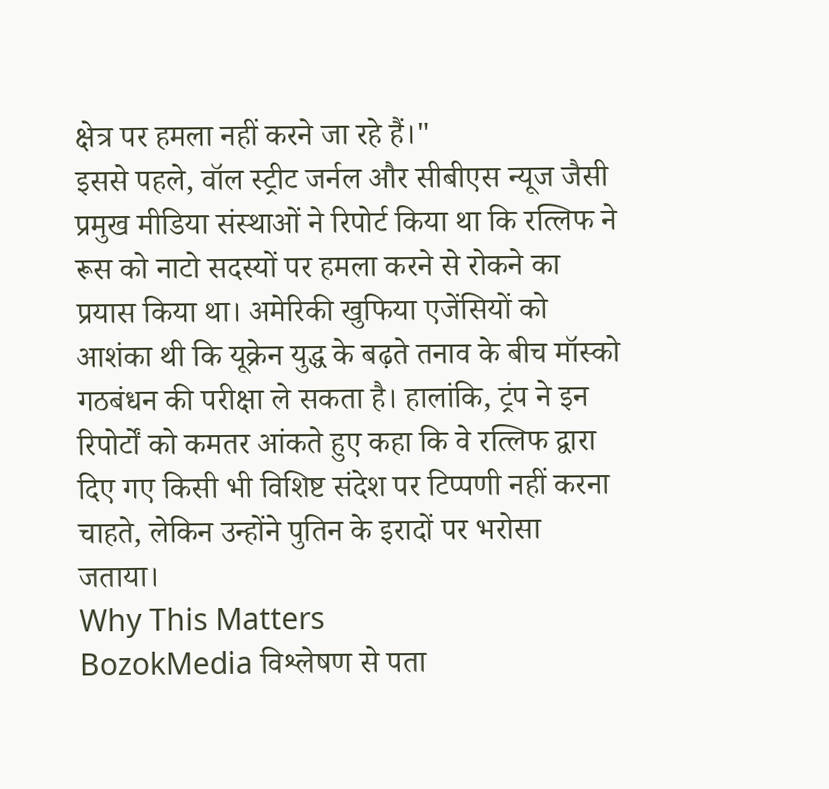क्षेत्र पर हमला नहीं करने जा रहे हैं।"
इससे पहले, वॉल स्ट्रीट जर्नल और सीबीएस न्यूज जैसी प्रमुख मीडिया संस्थाओं ने रिपोर्ट किया था कि रत्लिफ ने रूस को नाटो सदस्यों पर हमला करने से रोकने का प्रयास किया था। अमेरिकी खुफिया एजेंसियों को आशंका थी कि यूक्रेन युद्ध के बढ़ते तनाव के बीच मॉस्को गठबंधन की परीक्षा ले सकता है। हालांकि, ट्रंप ने इन रिपोर्टों को कमतर आंकते हुए कहा कि वे रत्लिफ द्वारा दिए गए किसी भी विशिष्ट संदेश पर टिप्पणी नहीं करना चाहते, लेकिन उन्होंने पुतिन के इरादों पर भरोसा जताया।
Why This Matters
BozokMedia विश्लेषण से पता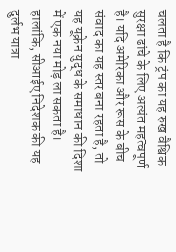चलता है कि ट्रंप का यह रुख वैश्विक सुरक्षा ढांचे के लिए अत्यंत महत्वपूर्ण है। यदि अमेरिका और रूस के बीच संवाद का यह स्तर बना रहता है, तो यह यूक्रेन युद्ध के समाधान की दिशा में एक नया मोड़ ला सकता है। हालांकि, सीआईए निदेशक की यह दुर्लभ यात्रा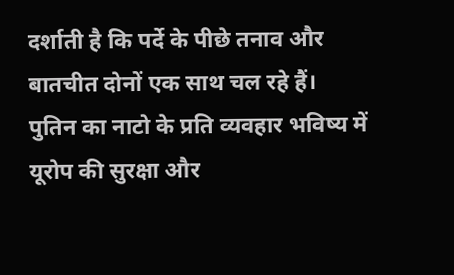दर्शाती है कि पर्दे के पीछे तनाव और बातचीत दोनों एक साथ चल रहे हैं।
पुतिन का नाटो के प्रति व्यवहार भविष्य में यूरोप की सुरक्षा और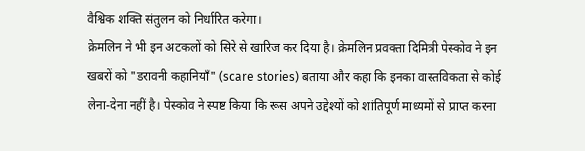वैश्विक शक्ति संतुलन को निर्धारित करेगा।
क्रेमलिन ने भी इन अटकलों को सिरे से खारिज कर दिया है। क्रेमलिन प्रवक्ता दिमित्री पेस्कोव ने इन खबरों को "डरावनी कहानियाँ" (scare stories) बताया और कहा कि इनका वास्तविकता से कोई लेना-देना नहीं है। पेस्कोव ने स्पष्ट किया कि रूस अपने उद्देश्यों को शांतिपूर्ण माध्यमों से प्राप्त करना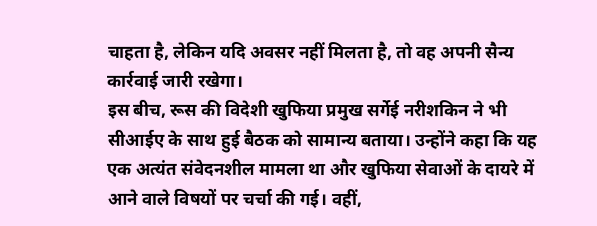चाहता है, लेकिन यदि अवसर नहीं मिलता है, तो वह अपनी सैन्य कार्रवाई जारी रखेगा।
इस बीच, रूस की विदेशी खुफिया प्रमुख सर्गेई नरीशकिन ने भी सीआईए के साथ हुई बैठक को सामान्य बताया। उन्होंने कहा कि यह एक अत्यंत संवेदनशील मामला था और खुफिया सेवाओं के दायरे में आने वाले विषयों पर चर्चा की गई। वहीं,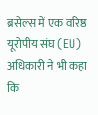ब्रसेल्स में एक वरिष्ठ यूरोपीय संघ (EU) अधिकारी ने भी कहा कि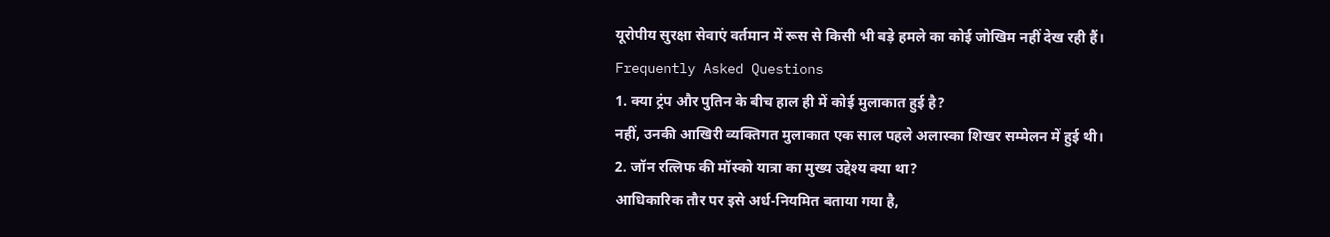यूरोपीय सुरक्षा सेवाएं वर्तमान में रूस से किसी भी बड़े हमले का कोई जोखिम नहीं देख रही हैं।
Frequently Asked Questions
1. क्या ट्रंप और पुतिन के बीच हाल ही में कोई मुलाकात हुई है?
नहीं, उनकी आखिरी व्यक्तिगत मुलाकात एक साल पहले अलास्का शिखर सम्मेलन में हुई थी।
2. जॉन रत्लिफ की मॉस्को यात्रा का मुख्य उद्देश्य क्या था?
आधिकारिक तौर पर इसे अर्ध-नियमित बताया गया है,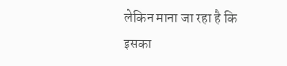लेकिन माना जा रहा है कि इसका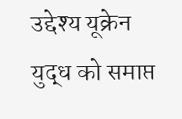उद्देश्य यूक्रेन युद्ध को समाप्त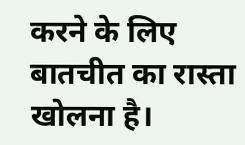करने के लिए बातचीत का रास्ता खोलना है।